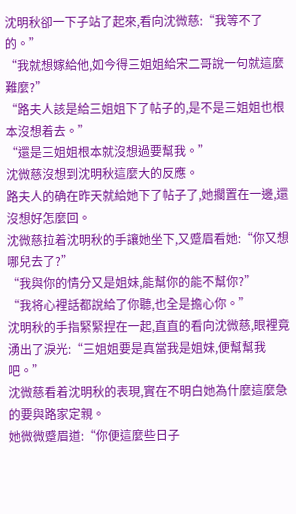沈明秋卻一下子站了起來,看向沈微慈:“我等不了的。”
“我就想嫁給他,如今得三姐姐給宋二哥說一句就這麼難麼?”
“路夫人該是給三姐姐下了帖子的,是不是三姐姐也根本沒想着去。”
“還是三姐姐根本就沒想過要幫我。”
沈微慈沒想到沈明秋這麼大的反應。
路夫人的确在昨天就給她下了帖子了,她擱置在一邊,還沒想好怎麼回。
沈微慈拉着沈明秋的手讓她坐下,又蹙眉看她:“你又想哪兒去了?”
“我與你的情分又是姐妹,能幫你的能不幫你?”
“我将心裡話都說給了你聽,也全是擔心你。”
沈明秋的手指緊緊捏在一起,直直的看向沈微慈,眼裡竟湧出了淚光:“三姐姐要是真當我是姐妹,便幫幫我吧。”
沈微慈看着沈明秋的表現,實在不明白她為什麼這麼急的要與路家定親。
她微微蹙眉道:“你便這麼些日子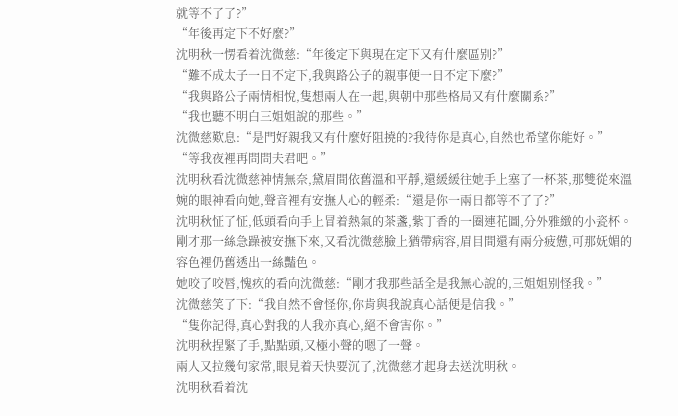就等不了了?”
“年後再定下不好麼?”
沈明秋一愣看着沈微慈:“年後定下與現在定下又有什麼區别?”
“難不成太子一日不定下,我與路公子的親事便一日不定下麼?”
“我與路公子兩情相悅,隻想兩人在一起,與朝中那些格局又有什麼關系?”
“我也聽不明白三姐姐說的那些。”
沈微慈歎息:“是門好親我又有什麼好阻撓的?我待你是真心,自然也希望你能好。”
“等我夜裡再問問夫君吧。”
沈明秋看沈微慈神情無奈,黛眉間依舊溫和平靜,還緩緩往她手上塞了一杯茶,那雙從來溫婉的眼神看向她,聲音裡有安撫人心的輕柔:“還是你一兩日都等不了了?”
沈明秋怔了怔,低頭看向手上冒着熱氣的茶盞,紫丁香的一圈連花圖,分外雅緻的小瓷杯。
剛才那一絲急躁被安撫下來,又看沈微慈臉上猶帶病容,眉目間還有兩分疲憊,可那妩媚的容色裡仍舊透出一絲豔色。
她咬了咬唇,愧疚的看向沈微慈:“剛才我那些話全是我無心說的,三姐姐别怪我。”
沈微慈笑了下:“我自然不會怪你,你肯與我說真心話便是信我。”
“隻你記得,真心對我的人我亦真心,絕不會害你。”
沈明秋捏緊了手,點點頭,又極小聲的嗯了一聲。
兩人又拉幾句家常,眼見着天快要沉了,沈微慈才起身去送沈明秋。
沈明秋看着沈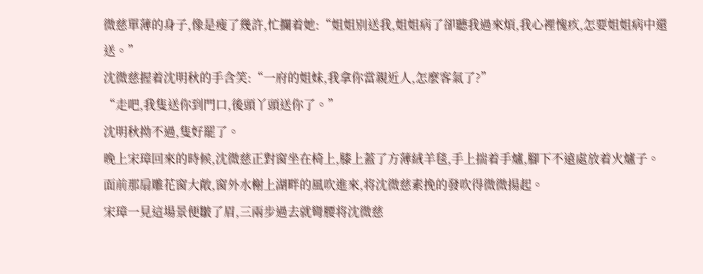微慈單薄的身子,像是瘦了幾許,忙攔着她:“姐姐别送我,姐姐病了卻聽我過來煩,我心裡愧疚,怎要姐姐病中還送。”
沈微慈握着沈明秋的手含笑:“一府的姐妹,我拿你當親近人,怎麼客氣了?”
“走吧,我隻送你到門口,後頭丫頭送你了。”
沈明秋拗不過,隻好罷了。
晚上宋璋回來的時候,沈微慈正對窗坐在椅上,膝上蓋了方薄絨羊毯,手上揣着手爐,腳下不遠處放着火爐子。
面前那扇雕花窗大敞,窗外水榭上湖畔的風吹進來,将沈微慈素挽的發吹得微微揚起。
宋璋一見這場景便皺了眉,三兩步過去就彎腰将沈微慈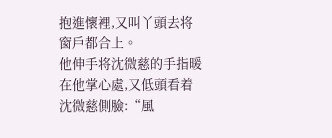抱進懷裡,又叫丫頭去将窗戶都合上。
他伸手将沈微慈的手指暖在他掌心處,又低頭看着沈微慈側臉:“風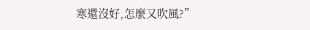寒還沒好,怎麼又吹風?”